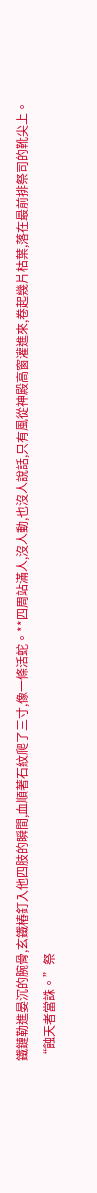鐵鏈勒進晏沉的腕骨,玄鐵樁釘入他四肢的瞬間,血順著石紋爬了三寸,像一條活蛇。**四周站滿人,沒人動,也沒人說話,只有風從神殿高窗灌進來,卷起幾片枯葉,落在最前排祭司的靴尖上。
“蝕天者當誅。”祭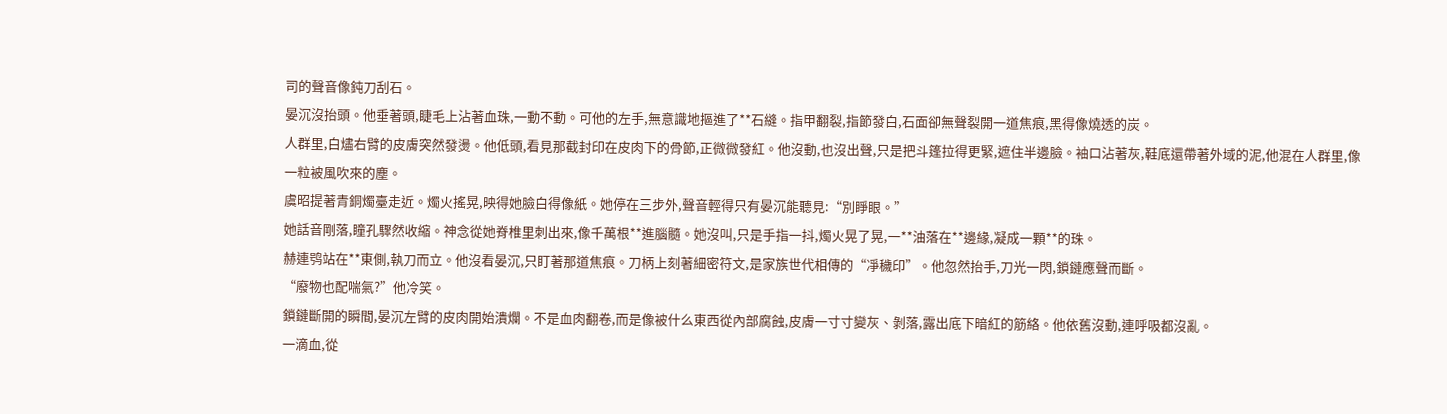司的聲音像鈍刀刮石。
晏沉沒抬頭。他垂著頭,睫毛上沾著血珠,一動不動。可他的左手,無意識地摳進了**石縫。指甲翻裂,指節發白,石面卻無聲裂開一道焦痕,黑得像燒透的炭。
人群里,白燼右臂的皮膚突然發燙。他低頭,看見那截封印在皮肉下的骨節,正微微發紅。他沒動,也沒出聲,只是把斗篷拉得更緊,遮住半邊臉。袖口沾著灰,鞋底還帶著外域的泥,他混在人群里,像一粒被風吹來的塵。
虞昭提著青銅燭臺走近。燭火搖晃,映得她臉白得像紙。她停在三步外,聲音輕得只有晏沉能聽見:“別睜眼。”
她話音剛落,瞳孔驟然收縮。神念從她脊椎里刺出來,像千萬根**進腦髓。她沒叫,只是手指一抖,燭火晃了晃,一**油落在**邊緣,凝成一顆**的珠。
赫連鸮站在**東側,執刀而立。他沒看晏沉,只盯著那道焦痕。刀柄上刻著細密符文,是家族世代相傳的“凈穢印”。他忽然抬手,刀光一閃,鎖鏈應聲而斷。
“廢物也配喘氣?”他冷笑。
鎖鏈斷開的瞬間,晏沉左臂的皮肉開始潰爛。不是血肉翻卷,而是像被什么東西從內部腐蝕,皮膚一寸寸變灰、剝落,露出底下暗紅的筋絡。他依舊沒動,連呼吸都沒亂。
一滴血,從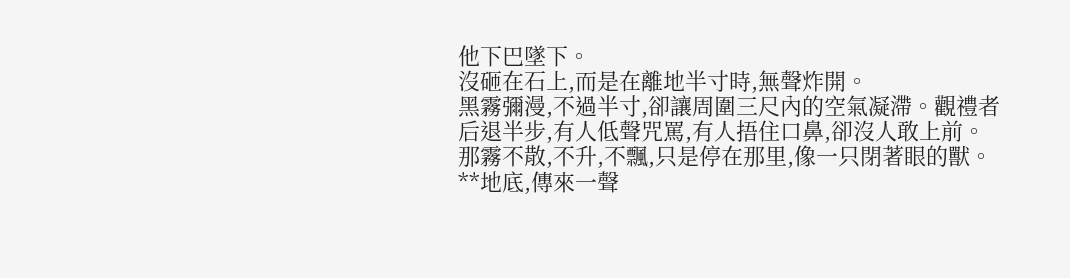他下巴墜下。
沒砸在石上,而是在離地半寸時,無聲炸開。
黑霧彌漫,不過半寸,卻讓周圍三尺內的空氣凝滯。觀禮者后退半步,有人低聲咒罵,有人捂住口鼻,卻沒人敢上前。那霧不散,不升,不飄,只是停在那里,像一只閉著眼的獸。
**地底,傳來一聲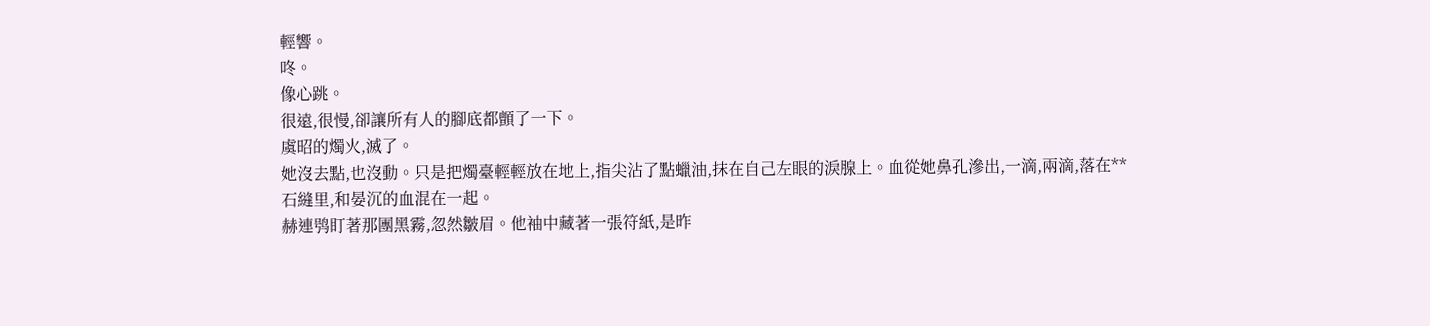輕響。
咚。
像心跳。
很遠,很慢,卻讓所有人的腳底都顫了一下。
虞昭的燭火,滅了。
她沒去點,也沒動。只是把燭臺輕輕放在地上,指尖沾了點蠟油,抹在自己左眼的淚腺上。血從她鼻孔滲出,一滴,兩滴,落在**石縫里,和晏沉的血混在一起。
赫連鸮盯著那團黑霧,忽然皺眉。他袖中藏著一張符紙,是昨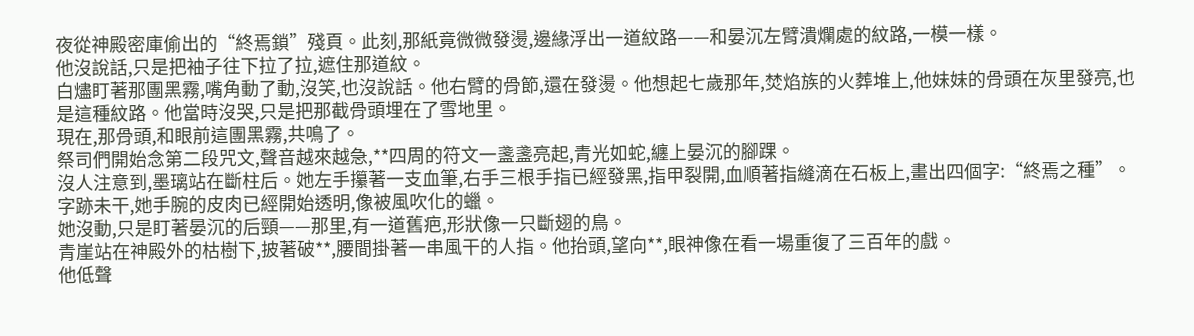夜從神殿密庫偷出的“終焉鎖”殘頁。此刻,那紙竟微微發燙,邊緣浮出一道紋路——和晏沉左臂潰爛處的紋路,一模一樣。
他沒說話,只是把袖子往下拉了拉,遮住那道紋。
白燼盯著那團黑霧,嘴角動了動,沒笑,也沒說話。他右臂的骨節,還在發燙。他想起七歲那年,焚焰族的火葬堆上,他妹妹的骨頭在灰里發亮,也是這種紋路。他當時沒哭,只是把那截骨頭埋在了雪地里。
現在,那骨頭,和眼前這團黑霧,共鳴了。
祭司們開始念第二段咒文,聲音越來越急,**四周的符文一盞盞亮起,青光如蛇,纏上晏沉的腳踝。
沒人注意到,墨璃站在斷柱后。她左手攥著一支血筆,右手三根手指已經發黑,指甲裂開,血順著指縫滴在石板上,畫出四個字:“終焉之種”。字跡未干,她手腕的皮肉已經開始透明,像被風吹化的蠟。
她沒動,只是盯著晏沉的后頸——那里,有一道舊疤,形狀像一只斷翅的鳥。
青崖站在神殿外的枯樹下,披著破**,腰間掛著一串風干的人指。他抬頭,望向**,眼神像在看一場重復了三百年的戲。
他低聲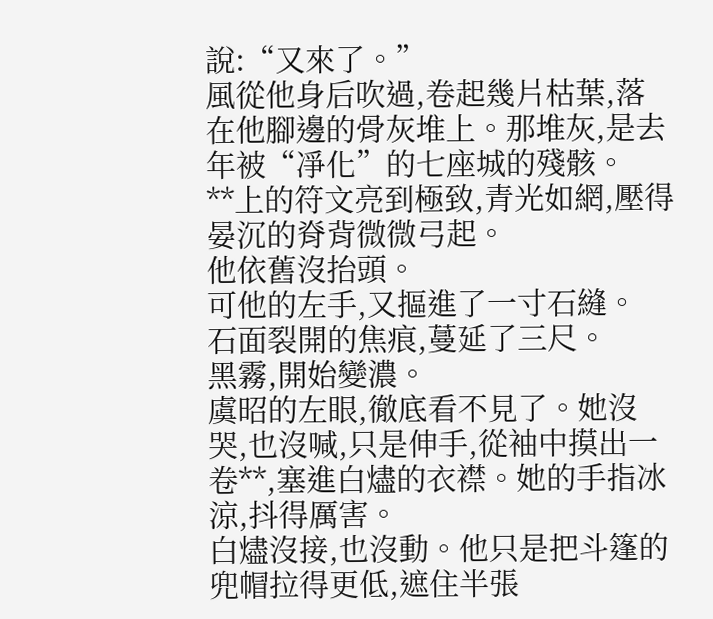說:“又來了。”
風從他身后吹過,卷起幾片枯葉,落在他腳邊的骨灰堆上。那堆灰,是去年被“凈化”的七座城的殘骸。
**上的符文亮到極致,青光如網,壓得晏沉的脊背微微弓起。
他依舊沒抬頭。
可他的左手,又摳進了一寸石縫。
石面裂開的焦痕,蔓延了三尺。
黑霧,開始變濃。
虞昭的左眼,徹底看不見了。她沒哭,也沒喊,只是伸手,從袖中摸出一卷**,塞進白燼的衣襟。她的手指冰涼,抖得厲害。
白燼沒接,也沒動。他只是把斗篷的兜帽拉得更低,遮住半張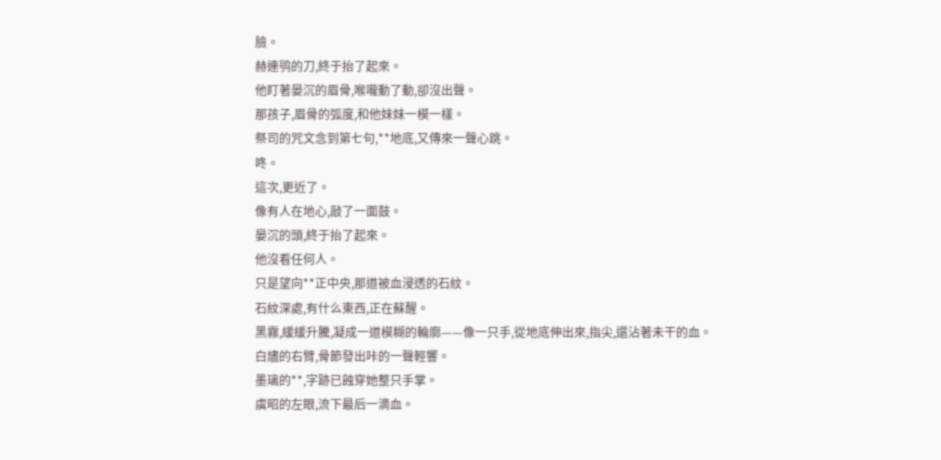臉。
赫連鸮的刀,終于抬了起來。
他盯著晏沉的眉骨,喉嚨動了動,卻沒出聲。
那孩子,眉骨的弧度,和他妹妹一模一樣。
祭司的咒文念到第七句,**地底,又傳來一聲心跳。
咚。
這次,更近了。
像有人在地心,敲了一面鼓。
晏沉的頭,終于抬了起來。
他沒看任何人。
只是望向**正中央,那道被血浸透的石紋。
石紋深處,有什么東西,正在蘇醒。
黑霧,緩緩升騰,凝成一道模糊的輪廓——像一只手,從地底伸出來,指尖,還沾著未干的血。
白燼的右臂,骨節發出咔的一聲輕響。
墨璃的**,字跡已蝕穿她整只手掌。
虞昭的左眼,流下最后一滴血。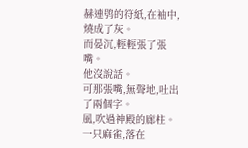赫連鸮的符紙,在袖中,燒成了灰。
而晏沉,輕輕張了張嘴。
他沒說話。
可那張嘴,無聲地,吐出了兩個字。
風,吹過神殿的廊柱。
一只麻雀,落在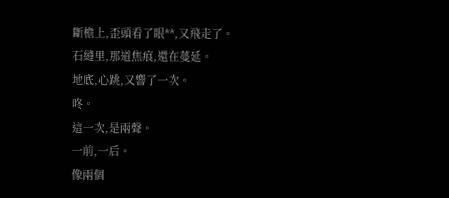斷檐上,歪頭看了眼**,又飛走了。
石縫里,那道焦痕,還在蔓延。
地底,心跳,又響了一次。
咚。
這一次,是兩聲。
一前,一后。
像兩個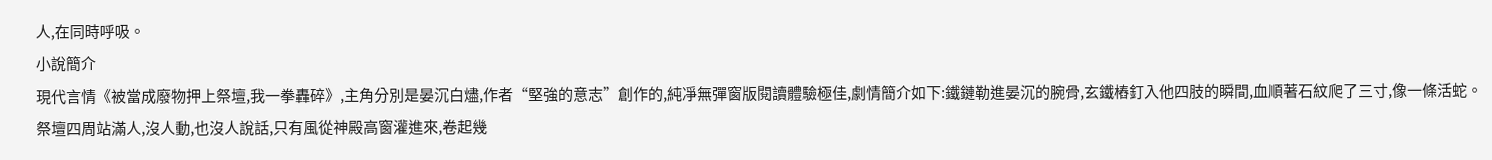人,在同時呼吸。
小說簡介
現代言情《被當成廢物押上祭壇,我一拳轟碎》,主角分別是晏沉白燼,作者“堅強的意志”創作的,純凈無彈窗版閱讀體驗極佳,劇情簡介如下:鐵鏈勒進晏沉的腕骨,玄鐵樁釘入他四肢的瞬間,血順著石紋爬了三寸,像一條活蛇。祭壇四周站滿人,沒人動,也沒人說話,只有風從神殿高窗灌進來,卷起幾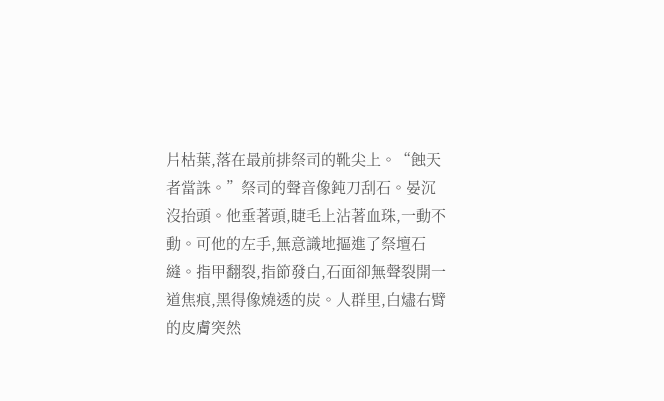片枯葉,落在最前排祭司的靴尖上。“蝕天者當誅。”祭司的聲音像鈍刀刮石。晏沉沒抬頭。他垂著頭,睫毛上沾著血珠,一動不動。可他的左手,無意識地摳進了祭壇石縫。指甲翻裂,指節發白,石面卻無聲裂開一道焦痕,黑得像燒透的炭。人群里,白燼右臂的皮膚突然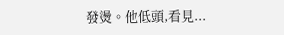發燙。他低頭,看見...